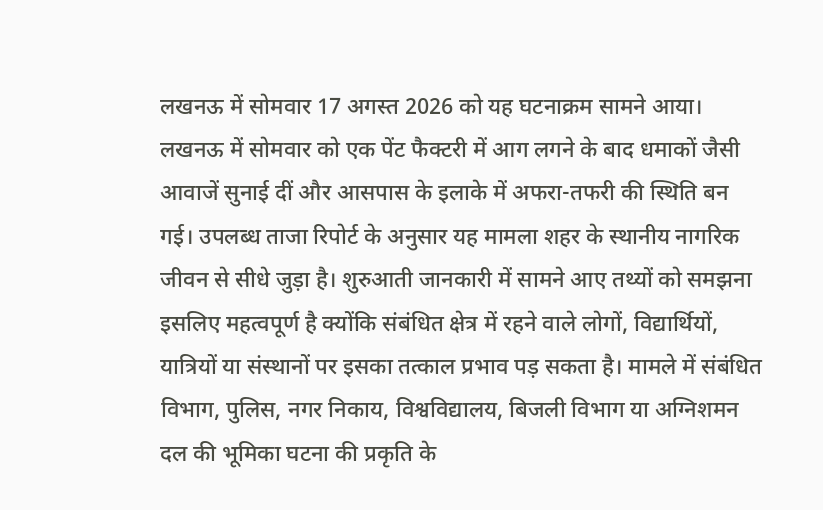लखनऊ में सोमवार 17 अगस्त 2026 को यह घटनाक्रम सामने आया। लखनऊ में सोमवार को एक पेंट फैक्टरी में आग लगने के बाद धमाकों जैसी आवाजें सुनाई दीं और आसपास के इलाके में अफरा-तफरी की स्थिति बन गई। उपलब्ध ताजा रिपोर्ट के अनुसार यह मामला शहर के स्थानीय नागरिक जीवन से सीधे जुड़ा है। शुरुआती जानकारी में सामने आए तथ्यों को समझना इसलिए महत्वपूर्ण है क्योंकि संबंधित क्षेत्र में रहने वाले लोगों, विद्यार्थियों, यात्रियों या संस्थानों पर इसका तत्काल प्रभाव पड़ सकता है। मामले में संबंधित विभाग, पुलिस, नगर निकाय, विश्वविद्यालय, बिजली विभाग या अग्निशमन दल की भूमिका घटना की प्रकृति के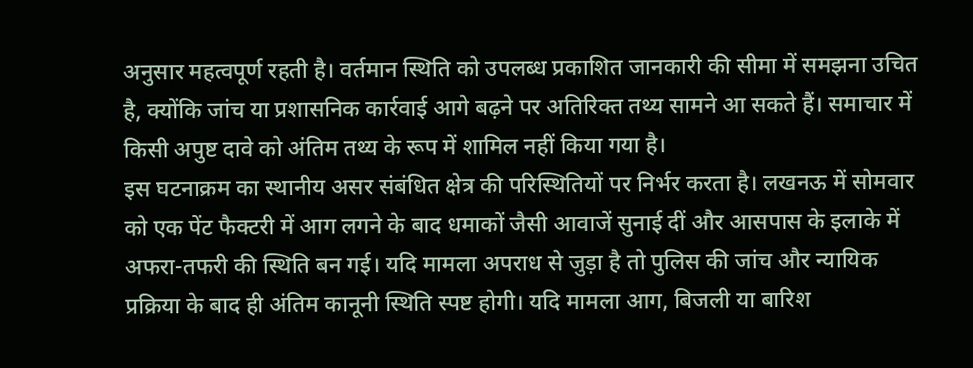अनुसार महत्वपूर्ण रहती है। वर्तमान स्थिति को उपलब्ध प्रकाशित जानकारी की सीमा में समझना उचित है, क्योंकि जांच या प्रशासनिक कार्रवाई आगे बढ़ने पर अतिरिक्त तथ्य सामने आ सकते हैं। समाचार में किसी अपुष्ट दावे को अंतिम तथ्य के रूप में शामिल नहीं किया गया है।
इस घटनाक्रम का स्थानीय असर संबंधित क्षेत्र की परिस्थितियों पर निर्भर करता है। लखनऊ में सोमवार को एक पेंट फैक्टरी में आग लगने के बाद धमाकों जैसी आवाजें सुनाई दीं और आसपास के इलाके में अफरा-तफरी की स्थिति बन गई। यदि मामला अपराध से जुड़ा है तो पुलिस की जांच और न्यायिक प्रक्रिया के बाद ही अंतिम कानूनी स्थिति स्पष्ट होगी। यदि मामला आग, बिजली या बारिश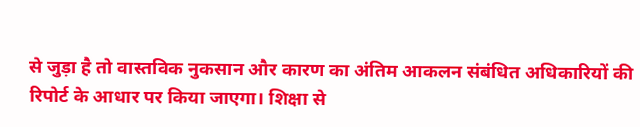से जुड़ा है तो वास्तविक नुकसान और कारण का अंतिम आकलन संबंधित अधिकारियों की रिपोर्ट के आधार पर किया जाएगा। शिक्षा से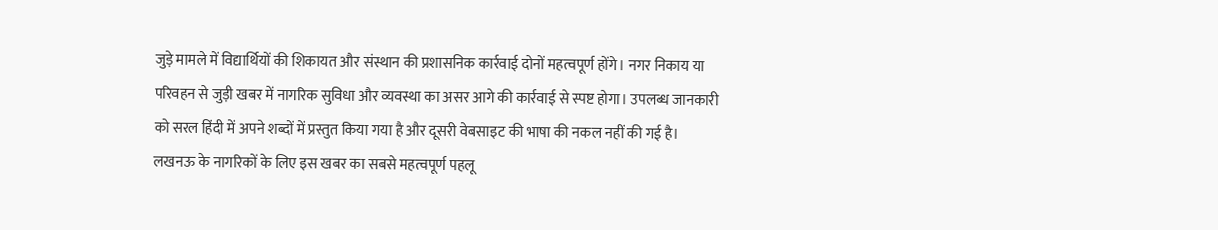जुड़े मामले में विद्यार्थियों की शिकायत और संस्थान की प्रशासनिक कार्रवाई दोनों महत्वपूर्ण होंगे। नगर निकाय या परिवहन से जुड़ी खबर में नागरिक सुविधा और व्यवस्था का असर आगे की कार्रवाई से स्पष्ट होगा। उपलब्ध जानकारी को सरल हिंदी में अपने शब्दों में प्रस्तुत किया गया है और दूसरी वेबसाइट की भाषा की नकल नहीं की गई है।
लखनऊ के नागरिकों के लिए इस खबर का सबसे महत्वपूर्ण पहलू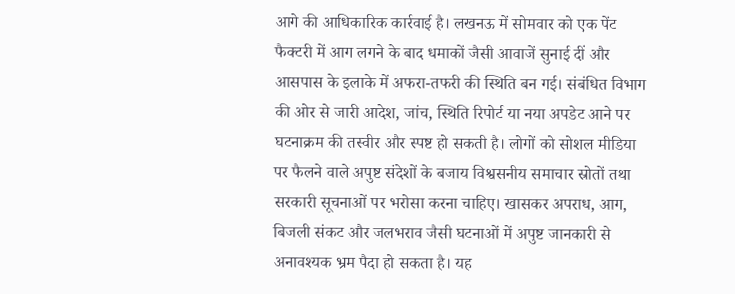आगे की आधिकारिक कार्रवाई है। लखनऊ में सोमवार को एक पेंट फैक्टरी में आग लगने के बाद धमाकों जैसी आवाजें सुनाई दीं और आसपास के इलाके में अफरा-तफरी की स्थिति बन गई। संबंधित विभाग की ओर से जारी आदेश, जांच, स्थिति रिपोर्ट या नया अपडेट आने पर घटनाक्रम की तस्वीर और स्पष्ट हो सकती है। लोगों को सोशल मीडिया पर फैलने वाले अपुष्ट संदेशों के बजाय विश्वसनीय समाचार स्रोतों तथा सरकारी सूचनाओं पर भरोसा करना चाहिए। खासकर अपराध, आग, बिजली संकट और जलभराव जैसी घटनाओं में अपुष्ट जानकारी से अनावश्यक भ्रम पैदा हो सकता है। यह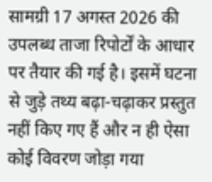सामग्री 17 अगस्त 2026 की उपलब्ध ताजा रिपोर्टों के आधार पर तैयार की गई है। इसमें घटना से जुड़े तथ्य बढ़ा-चढ़ाकर प्रस्तुत नहीं किए गए हैं और न ही ऐसा कोई विवरण जोड़ा गया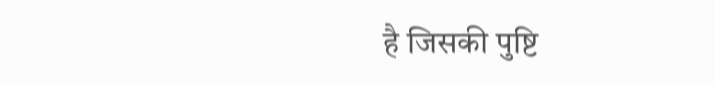है जिसकी पुष्टि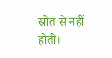स्रोत से नहीं होती।